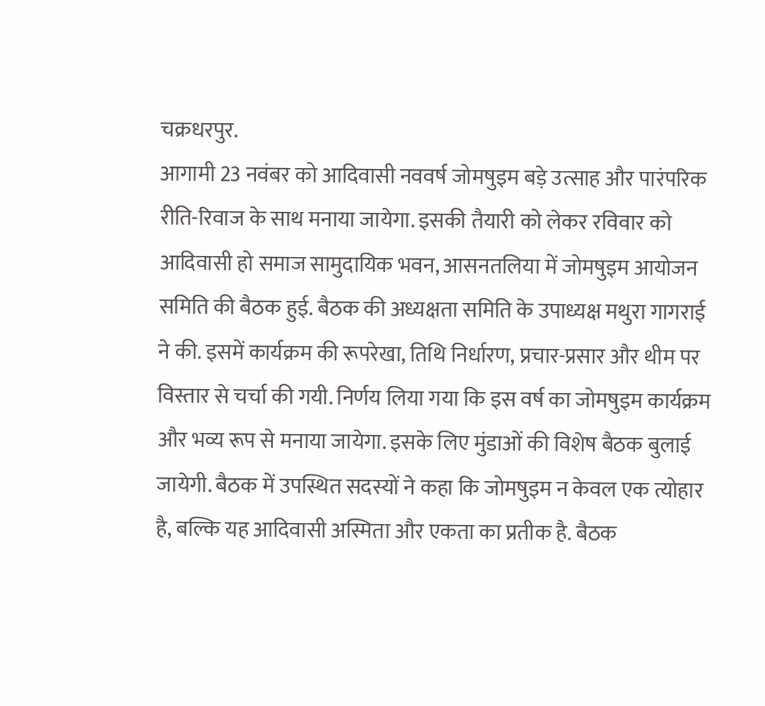चक्रधरपुर.
आगामी 23 नवंबर को आदिवासी नववर्ष जोमषुइम बड़े उत्साह और पारंपरिक रीति-रिवाज के साथ मनाया जायेगा. इसकी तैयारी को लेकर रविवार को आदिवासी हो समाज सामुदायिक भवन, आसनतलिया में जोमषुइम आयोजन समिति की बैठक हुई. बैठक की अध्यक्षता समिति के उपाध्यक्ष मथुरा गागराई ने की. इसमें कार्यक्रम की रूपरेखा, तिथि निर्धारण, प्रचार-प्रसार और थीम पर विस्तार से चर्चा की गयी. निर्णय लिया गया कि इस वर्ष का जोमषुइम कार्यक्रम और भव्य रूप से मनाया जायेगा. इसके लिए मुंडाओं की विशेष बैठक बुलाई जायेगी. बैठक में उपस्थित सदस्यों ने कहा कि जोमषुइम न केवल एक त्योहार है, बल्कि यह आदिवासी अस्मिता और एकता का प्रतीक है. बैठक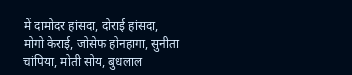में दामोदर हांसदा, दोराई हांसदा, मोगो केराई, जोसेफ होनहागा, सुनीता चांपिया, मोती सोय, बुधलाल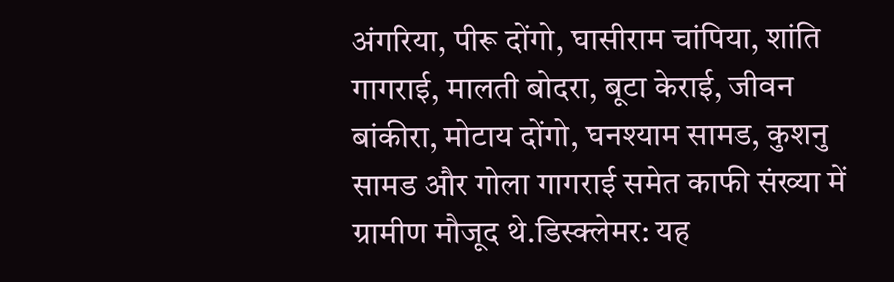अंगरिया, पीरू दोंगो, घासीराम चांपिया, शांति गागराई, मालती बोदरा, बूटा केराई, जीवन बांकीरा, मोटाय दोंगो, घनश्याम सामड, कुशनु सामड और गोला गागराई समेत काफी संख्या में ग्रामीण मौजूद थे.डिस्क्लेमर: यह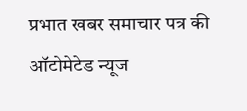प्रभात खबर समाचार पत्र की ऑटोमेटेड न्यूज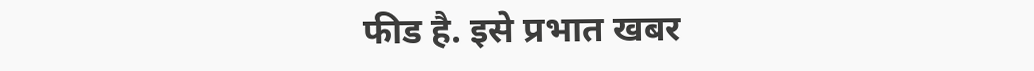फीड है. इसे प्रभात खबर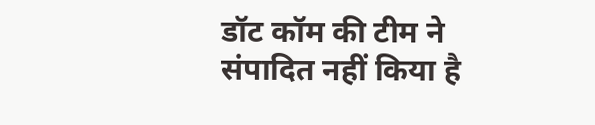डॉट कॉम की टीम ने संपादित नहीं किया है